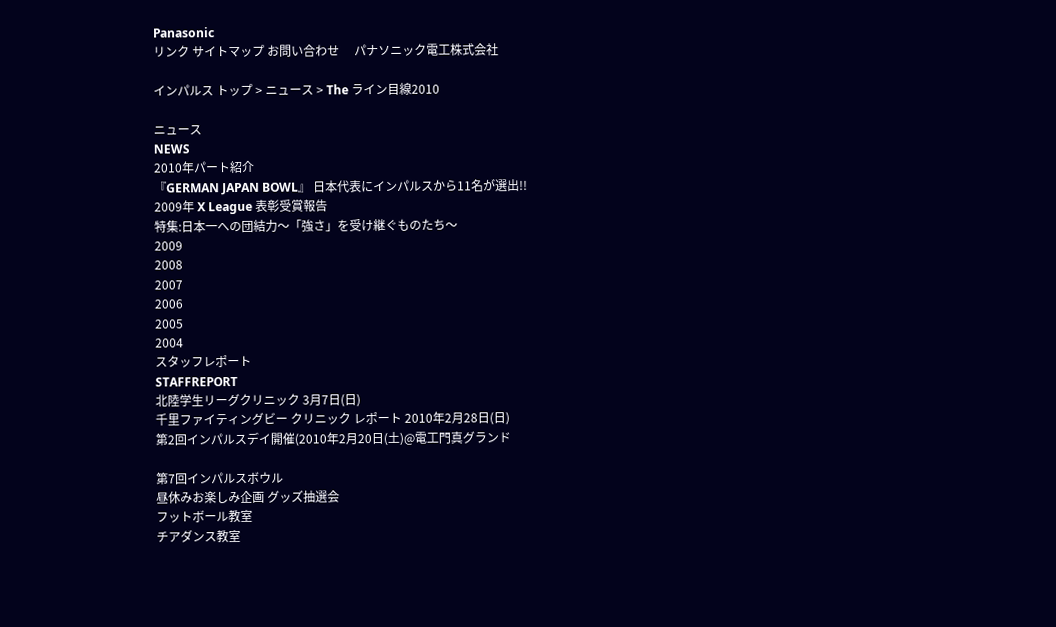Panasonic
リンク サイトマップ お問い合わせ     パナソニック電工株式会社

インパルス トップ > ニュース > The ライン目線2010

ニュース
NEWS
2010年パート紹介
『GERMAN JAPAN BOWL』 日本代表にインパルスから11名が選出!!
2009年 X League 表彰受賞報告
特集:日本一への団結力〜「強さ」を受け継ぐものたち〜
2009
2008
2007
2006
2005
2004
スタッフレポート
STAFFREPORT
北陸学生リーグクリニック 3月7日(日)
千里ファイティングビー クリニック レポート 2010年2月28日(日)
第2回インパルスデイ開催(2010年2月20日(土)@電工門真グランド

第7回インパルスボウル
昼休みお楽しみ企画 グッズ抽選会
フットボール教室
チアダンス教室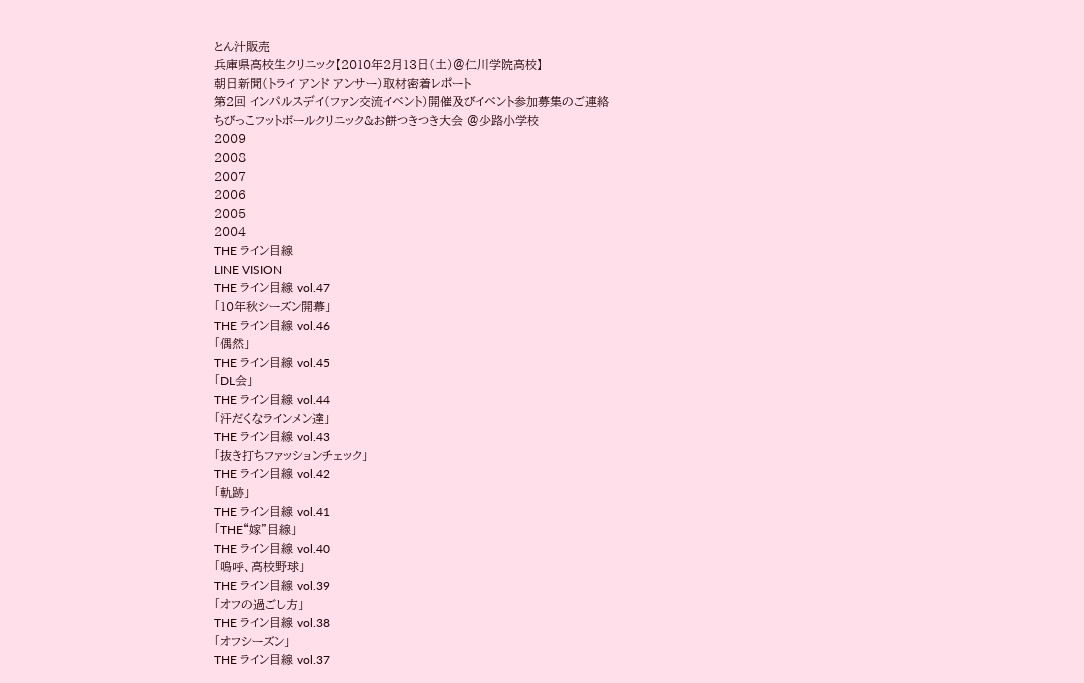とん汁販売
兵庫県高校生クリニック【2010年2月13日(土)@仁川学院高校】
朝日新聞(トライ アンド アンサー)取材密着レポート
第2回 インパルスデイ(ファン交流イベント)開催及びイベント参加募集のご連絡
ちびっこフットボールクリニック&お餅つきつき大会 @少路小学校
2009
2008
2007
2006
2005
2004
THE ライン目線
LINE VISION
THE ライン目線 vol.47
「10年秋シーズン開幕」
THE ライン目線 vol.46
「偶然」
THE ライン目線 vol.45
「DL会」
THE ライン目線 vol.44
「汗だくなラインメン達」
THE ライン目線 vol.43
「抜き打ちファッションチェック」
THE ライン目線 vol.42
「軌跡」
THE ライン目線 vol.41
「THE“嫁”目線」
THE ライン目線 vol.40
「嗚呼、高校野球」
THE ライン目線 vol.39
「オフの過ごし方」
THE ライン目線 vol.38
「オフシーズン」
THE ライン目線 vol.37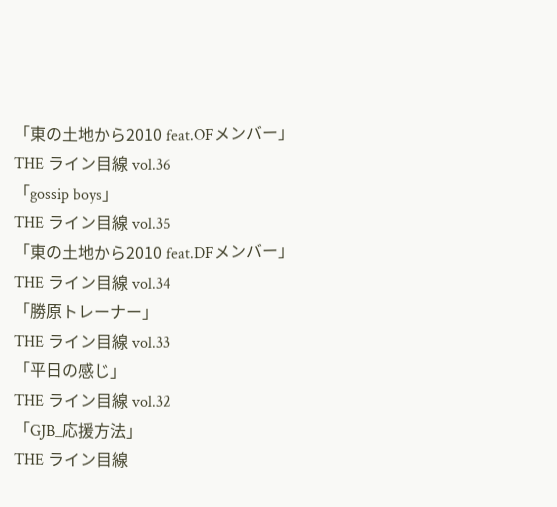「東の土地から2010 feat.OFメンバー」
THE ライン目線 vol.36
「gossip boys」
THE ライン目線 vol.35
「東の土地から2010 feat.DFメンバー」
THE ライン目線 vol.34
「勝原トレーナー」
THE ライン目線 vol.33
「平日の感じ」
THE ライン目線 vol.32
「GJB_応援方法」
THE ライン目線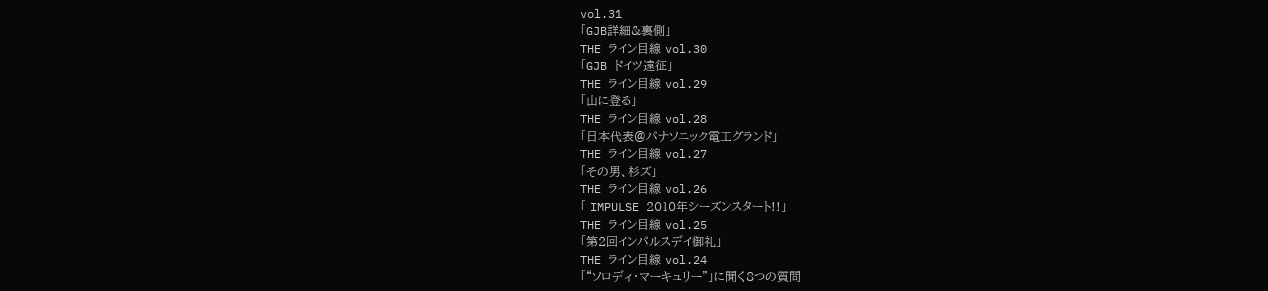vol.31
「GJB詳細&裏側」
THE ライン目線 vol.30
「GJB ドイツ遠征」
THE ライン目線 vol.29
「山に登る」
THE ライン目線 vol.28
「日本代表@パナソニック電工グランド」
THE ライン目線 vol.27
「その男、杉ズ」
THE ライン目線 vol.26
「 IMPULSE 2010年シーズンスタート!!」
THE ライン目線 vol.25
「第2回インパルスデイ御礼」
THE ライン目線 vol.24
「“ソロディ・マーキュリー”」に聞く8つの質問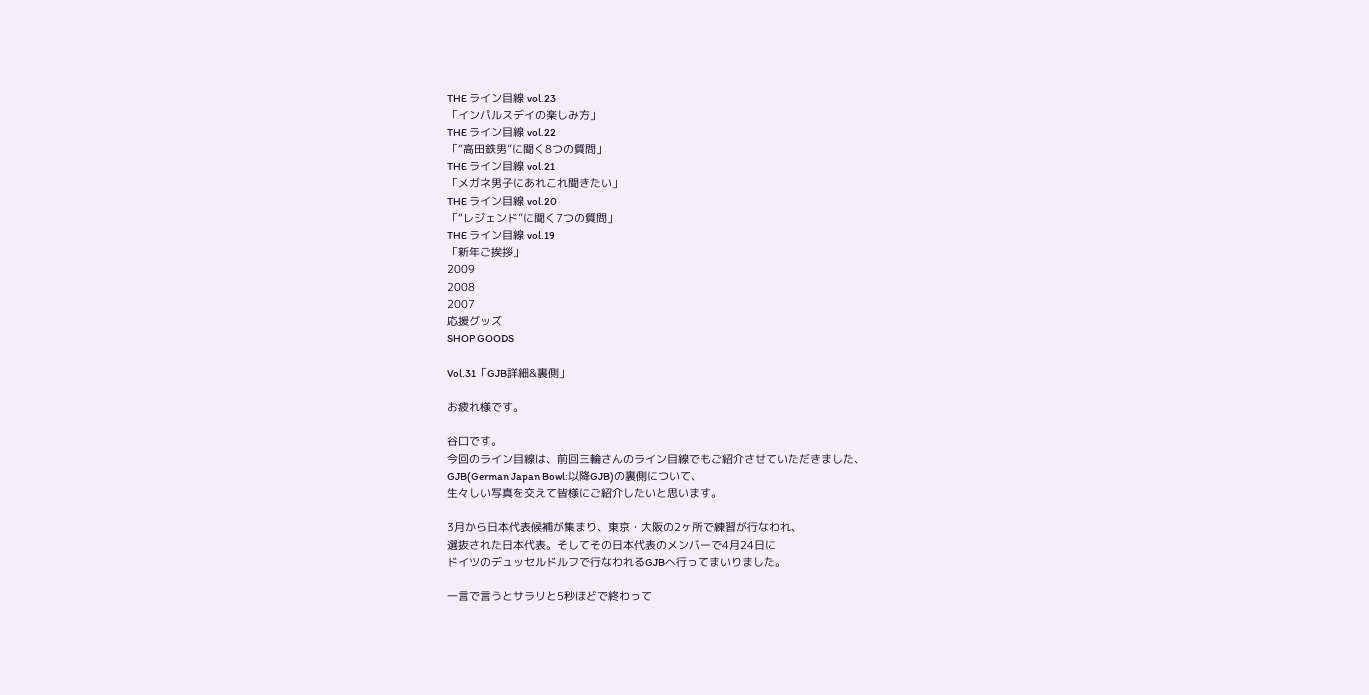THE ライン目線 vol.23
「インパルスデイの楽しみ方」
THE ライン目線 vol.22
「“高田鉄男”に聞く8つの質問」
THE ライン目線 vol.21
「メガネ男子にあれこれ聞きたい」
THE ライン目線 vol.20
「“レジェンド”に聞く7つの質問」
THE ライン目線 vol.19
「新年ご挨拶」
2009
2008
2007
応援グッズ
SHOP GOODS

Vol.31「GJB詳細&裏側」

お疲れ様です。

谷口です。
今回のライン目線は、前回三輪さんのライン目線でもご紹介させていただきました、
GJB(German Japan Bowl:以降GJB)の裏側について、
生々しい写真を交えて皆様にご紹介したいと思います。

3月から日本代表候補が集まり、東京・大阪の2ヶ所で練習が行なわれ、
選抜された日本代表。そしてその日本代表のメンバーで4月24日に
ドイツのデュッセルドルフで行なわれるGJBへ行ってまいりました。

一言で言うとサラリと5秒ほどで終わって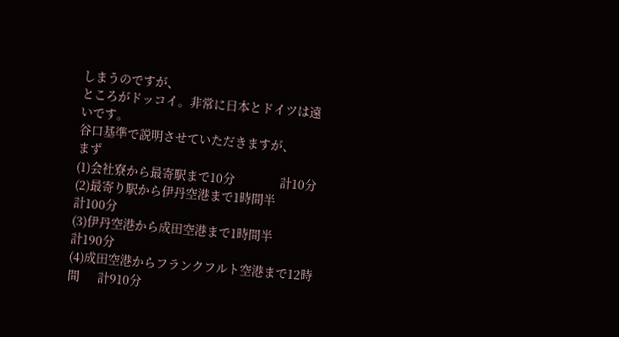しまうのですが、
ところがドッコイ。非常に日本とドイツは遠いです。
谷口基準で説明させていただきますが、
まず
(1)会社寮から最寄駅まで10分               計10分
(2)最寄り駅から伊丹空港まで1時間半           計100分
(3)伊丹空港から成田空港まで1時間半           計190分
(4)成田空港からフランクフルト空港まで12時間      計910分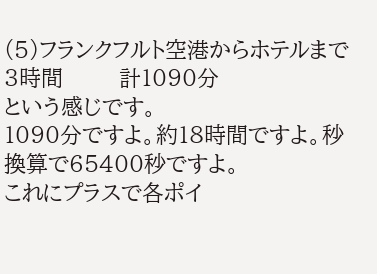(5)フランクフルト空港からホテルまで3時間        計1090分
という感じです。
1090分ですよ。約18時間ですよ。秒換算で65400秒ですよ。
これにプラスで各ポイ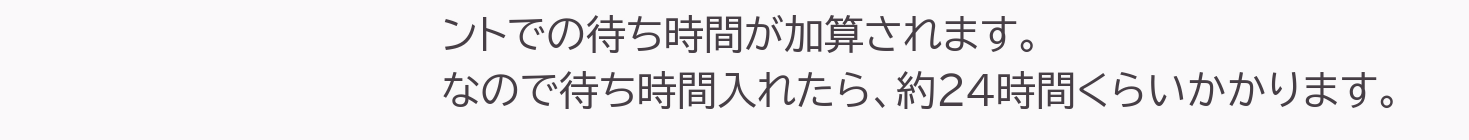ントでの待ち時間が加算されます。
なので待ち時間入れたら、約24時間くらいかかります。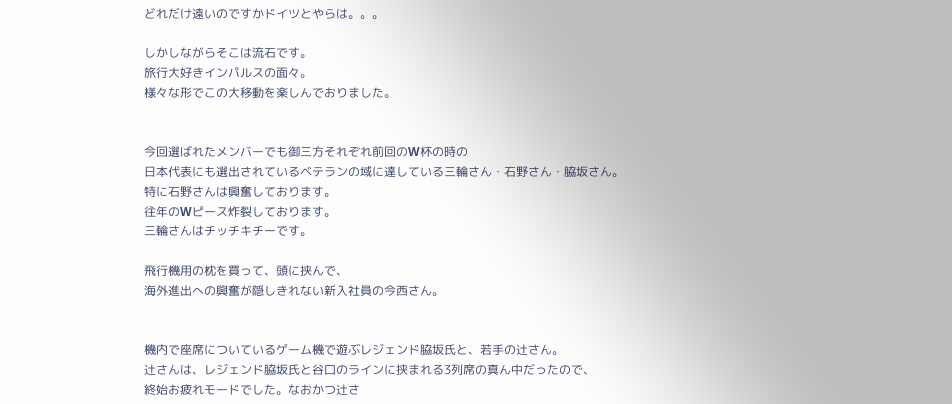どれだけ遠いのですかドイツとやらは。。。

しかしながらそこは流石です。
旅行大好きインパルスの面々。
様々な形でこの大移動を楽しんでおりました。


今回選ばれたメンバーでも御三方それぞれ前回のW杯の時の
日本代表にも選出されているベテランの域に達している三輪さん・石野さん・脇坂さん。
特に石野さんは興奮しております。
往年のWピース炸裂しております。
三輪さんはチッチキチーです。

飛行機用の枕を買って、頭に挟んで、
海外進出への興奮が隠しきれない新入社員の今西さん。


機内で座席についているゲーム機で遊ぶレジェンド脇坂氏と、若手の辻さん。
辻さんは、レジェンド脇坂氏と谷口のラインに挟まれる3列席の真ん中だったので、
終始お疲れモードでした。なおかつ辻さ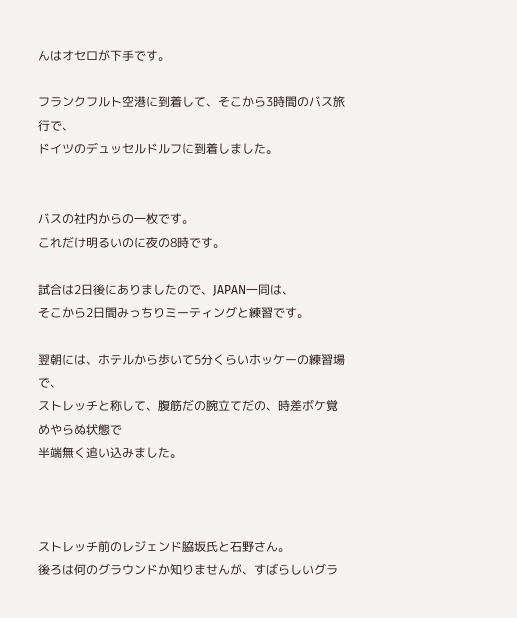んはオセロが下手です。

フランクフルト空港に到着して、そこから3時間のバス旅行で、
ドイツのデュッセルドルフに到着しました。


バスの社内からの一枚です。
これだけ明るいのに夜の8時です。

試合は2日後にありましたので、JAPAN一同は、
そこから2日間みっちりミーティングと練習です。

翌朝には、ホテルから歩いて5分くらいホッケーの練習場で、
ストレッチと称して、腹筋だの腕立てだの、時差ボケ覚めやらぬ状態で
半端無く追い込みました。



ストレッチ前のレジェンド脇坂氏と石野さん。
後ろは何のグラウンドか知りませんが、すばらしいグラ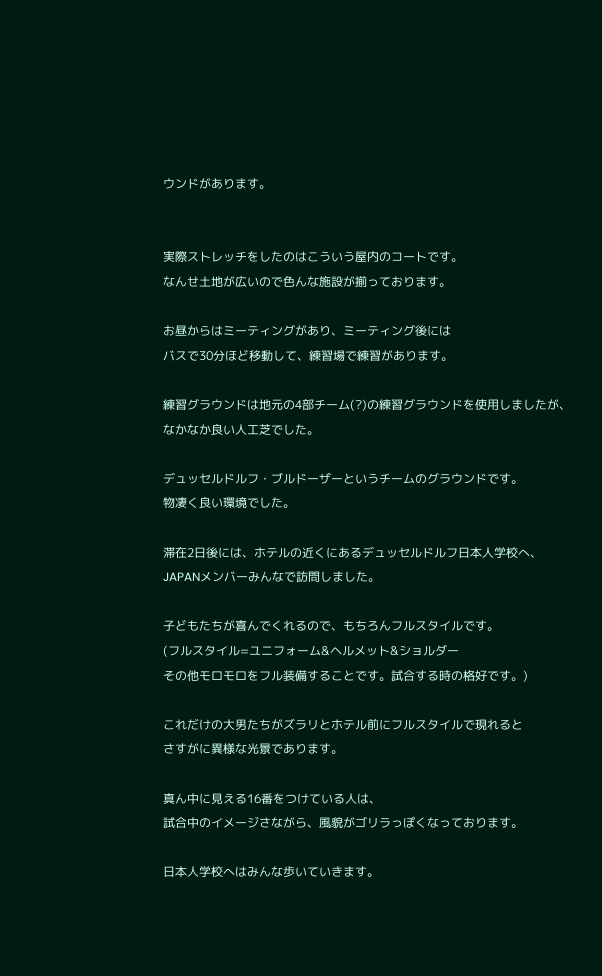ウンドがあります。


実際ストレッチをしたのはこういう屋内のコートです。
なんせ土地が広いので色んな施設が揃っております。

お昼からはミーティングがあり、ミーティング後には
バスで30分ほど移動して、練習場で練習があります。

練習グラウンドは地元の4部チーム(?)の練習グラウンドを使用しましたが、
なかなか良い人工芝でした。

デュッセルドルフ・ブルドーザーというチームのグラウンドです。
物凄く良い環境でした。

滞在2日後には、ホテルの近くにあるデュッセルドルフ日本人学校へ、
JAPANメンバーみんなで訪問しました。

子どもたちが喜んでくれるので、もちろんフルスタイルです。
(フルスタイル=ユニフォーム&ヘルメット&ショルダー
その他モロモロをフル装備することです。試合する時の格好です。)

これだけの大男たちがズラリとホテル前にフルスタイルで現れると
さすがに異様な光景であります。

真ん中に見える16番をつけている人は、
試合中のイメージさながら、風貌がゴリラっぽくなっております。

日本人学校へはみんな歩いていきます。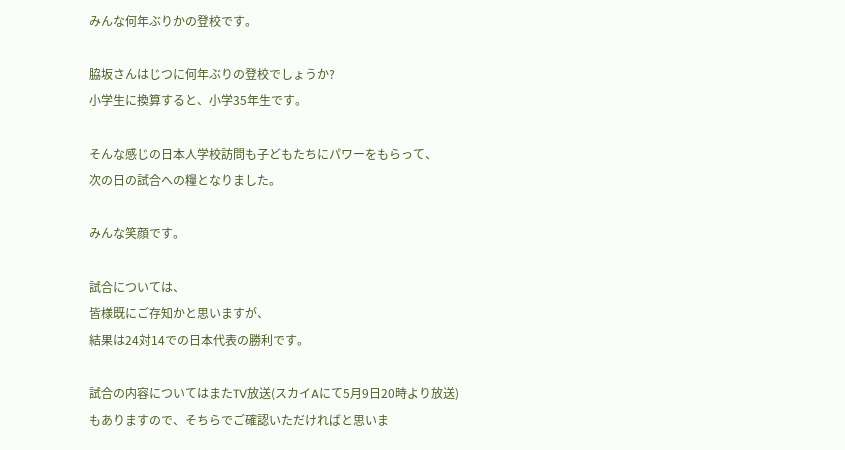みんな何年ぶりかの登校です。

脇坂さんはじつに何年ぶりの登校でしょうか?
小学生に換算すると、小学35年生です。

そんな感じの日本人学校訪問も子どもたちにパワーをもらって、
次の日の試合への糧となりました。

みんな笑顔です。

試合については、
皆様既にご存知かと思いますが、
結果は24対14での日本代表の勝利です。

試合の内容についてはまたTV放送(スカイAにて5月9日20時より放送)
もありますので、そちらでご確認いただければと思いま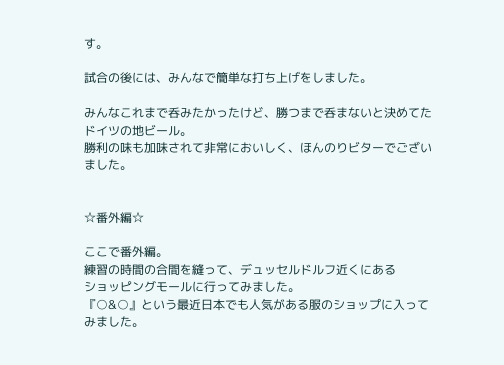す。

試合の後には、みんなで簡単な打ち上げをしました。

みんなこれまで呑みたかったけど、勝つまで呑まないと決めてたドイツの地ビール。
勝利の味も加味されて非常においしく、ほんのりビターでございました。


☆番外編☆

ここで番外編。
練習の時間の合間を縫って、デュッセルドルフ近くにある
ショッピングモールに行ってみました。
『○&○』という最近日本でも人気がある服のショップに入ってみました。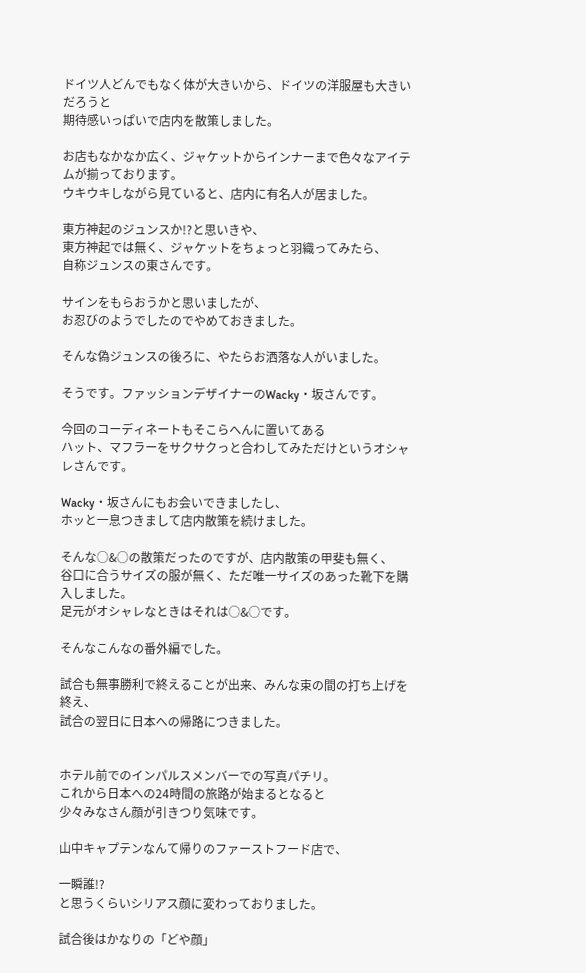ドイツ人どんでもなく体が大きいから、ドイツの洋服屋も大きいだろうと
期待感いっぱいで店内を散策しました。

お店もなかなか広く、ジャケットからインナーまで色々なアイテムが揃っております。
ウキウキしながら見ていると、店内に有名人が居ました。

東方神起のジュンスか!?と思いきや、
東方神起では無く、ジャケットをちょっと羽織ってみたら、
自称ジュンスの東さんです。

サインをもらおうかと思いましたが、
お忍びのようでしたのでやめておきました。

そんな偽ジュンスの後ろに、やたらお洒落な人がいました。

そうです。ファッションデザイナーのWacky・坂さんです。

今回のコーディネートもそこらへんに置いてある
ハット、マフラーをサクサクっと合わしてみただけというオシャレさんです。

Wacky・坂さんにもお会いできましたし、
ホッと一息つきまして店内散策を続けました。

そんな○&○の散策だったのですが、店内散策の甲斐も無く、
谷口に合うサイズの服が無く、ただ唯一サイズのあった靴下を購入しました。
足元がオシャレなときはそれは○&○です。

そんなこんなの番外編でした。

試合も無事勝利で終えることが出来、みんな束の間の打ち上げを終え、
試合の翌日に日本への帰路につきました。


ホテル前でのインパルスメンバーでの写真パチリ。
これから日本への24時間の旅路が始まるとなると
少々みなさん顔が引きつり気味です。

山中キャプテンなんて帰りのファーストフード店で、

一瞬誰!?
と思うくらいシリアス顔に変わっておりました。

試合後はかなりの「どや顔」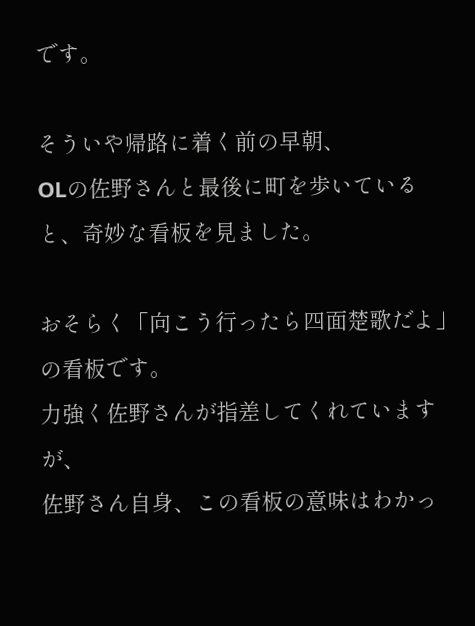です。

そういや帰路に着く前の早朝、
OLの佐野さんと最後に町を歩いていると、奇妙な看板を見ました。

おそらく「向こう行ったら四面楚歌だよ」の看板です。
力強く佐野さんが指差してくれていますが、
佐野さん自身、この看板の意味はわかっ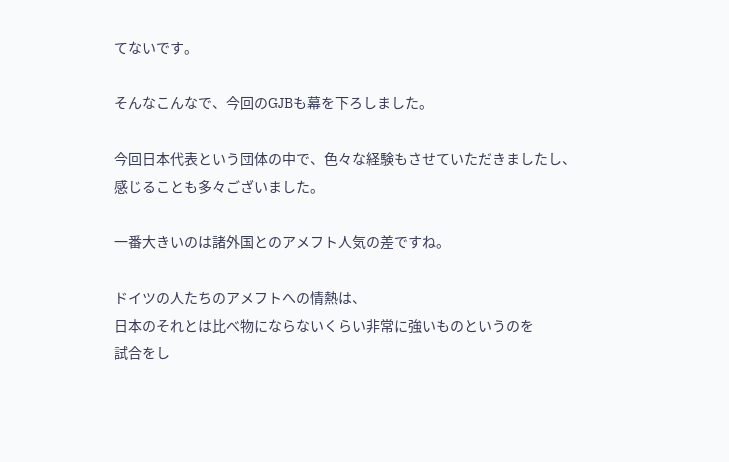てないです。

そんなこんなで、今回のGJBも幕を下ろしました。

今回日本代表という団体の中で、色々な経験もさせていただきましたし、
感じることも多々ございました。

一番大きいのは諸外国とのアメフト人気の差ですね。

ドイツの人たちのアメフトへの情熱は、
日本のそれとは比べ物にならないくらい非常に強いものというのを
試合をし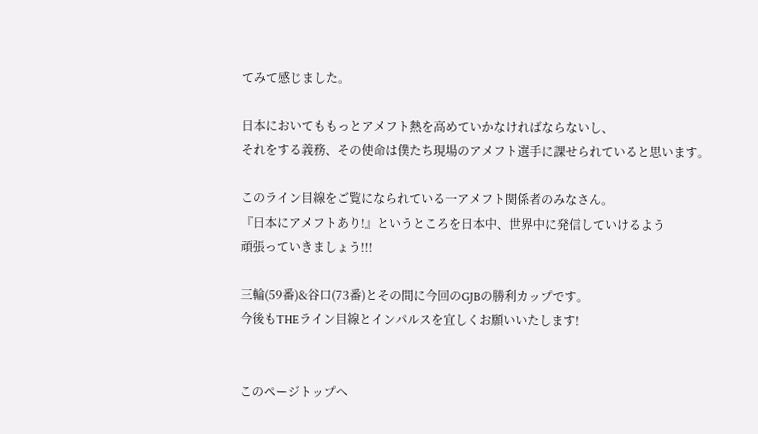てみて感じました。

日本においてももっとアメフト熱を高めていかなければならないし、
それをする義務、その使命は僕たち現場のアメフト選手に課せられていると思います。

このライン目線をご覧になられている一アメフト関係者のみなさん。
『日本にアメフトあり!』というところを日本中、世界中に発信していけるよう
頑張っていきましょう!!!

三輪(59番)&谷口(73番)とその間に今回のGJBの勝利カップです。
今後もTHEライン目線とインパルスを宜しくお願いいたします!


このページトップへ